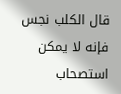قال الكلب نجس فإنه لا يمكن استصحاب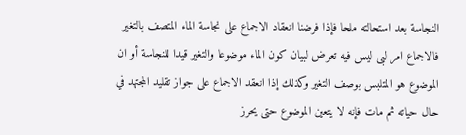النجاسة بعد استحالته ملحا فإذا فرضنا انعقاد الاجماع على نجاسة الماء المتصف بالتغير فالاجماع امر لبى ليس فيه تعرض لبيان كون الماء موضوعا والتغير قيدا للنجاسة أو ان الموضوع هو المتلبس بوصف التغير وكذلك إذا انعقد الاجماع على جواز تقليد المجتهد في حال حياته ثم مات فإنه لا يتعين الموضوع حتى يحرز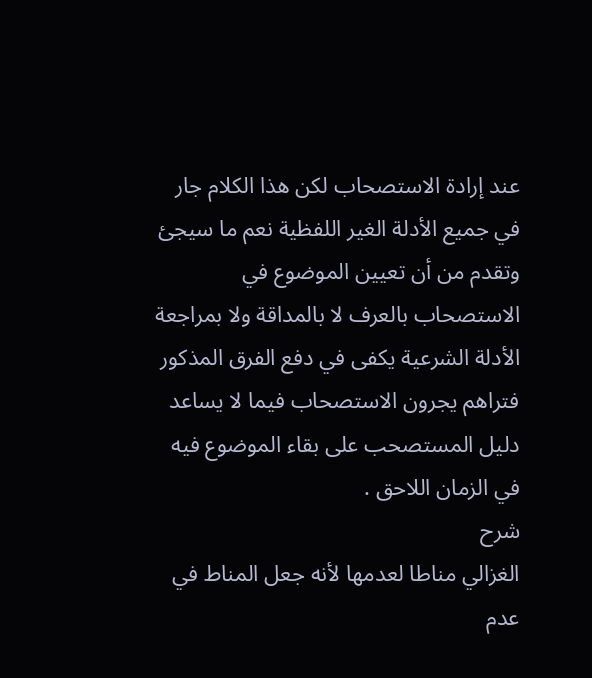عند إرادة الاستصحاب لكن هذا الكلام جار في جميع الأدلة الغير اللفظية نعم ما سيجئ وتقدم من أن تعيين الموضوع في الاستصحاب بالعرف لا بالمداقة ولا بمراجعة الأدلة الشرعية يكفى في دفع الفرق المذكور فتراهم يجرون الاستصحاب فيما لا يساعد دليل المستصحب على بقاء الموضوع فيه في الزمان اللاحق .
شرح
الغزالي مناطا لعدمها لأنه جعل المناط في عدم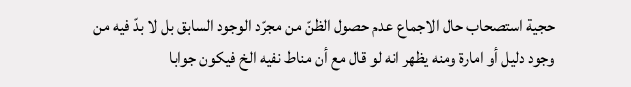حجية استصحاب حال الاجماع عدم حصول الظنّ من مجرّد الوجود السابق بل لا بدّ فيه من وجود دليل أو امارة ومنه يظهر انه لو قال مع أن مناط نفيه الخ فيكون جوابا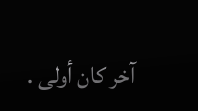آخر كان أولى .